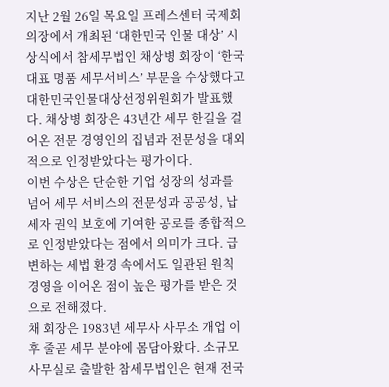지난 2월 26일 목요일 프레스센터 국제회의장에서 개최된 ‘대한민국 인물 대상’ 시상식에서 참세무법인 채상병 회장이 ‘한국 대표 명품 세무서비스’ 부문을 수상했다고 대한민국인물대상선정위원회가 발표했다. 채상병 회장은 43년간 세무 한길을 걸어온 전문 경영인의 집념과 전문성을 대외적으로 인정받았다는 평가이다.
이번 수상은 단순한 기업 성장의 성과를 넘어 세무 서비스의 전문성과 공공성, 납세자 권익 보호에 기여한 공로를 종합적으로 인정받았다는 점에서 의미가 크다. 급변하는 세법 환경 속에서도 일관된 원칙 경영을 이어온 점이 높은 평가를 받은 것으로 전해졌다.
채 회장은 1983년 세무사 사무소 개업 이후 줄곧 세무 분야에 몸담아왔다. 소규모 사무실로 출발한 참세무법인은 현재 전국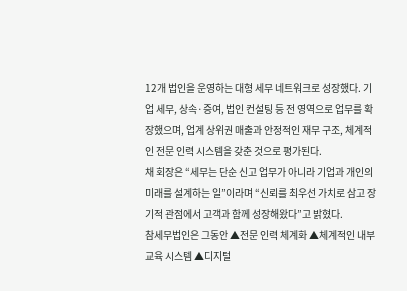12개 법인을 운영하는 대형 세무 네트워크로 성장했다. 기업 세무, 상속·증여, 법인 컨설팅 등 전 영역으로 업무를 확장했으며, 업계 상위권 매출과 안정적인 재무 구조, 체계적인 전문 인력 시스템을 갖춘 것으로 평가된다.
채 회장은 “세무는 단순 신고 업무가 아니라 기업과 개인의 미래를 설계하는 일”이라며 “신뢰를 최우선 가치로 삼고 장기적 관점에서 고객과 함께 성장해왔다”고 밝혔다.
참세무법인은 그동안 ▲전문 인력 체계화 ▲체계적인 내부 교육 시스템 ▲디지털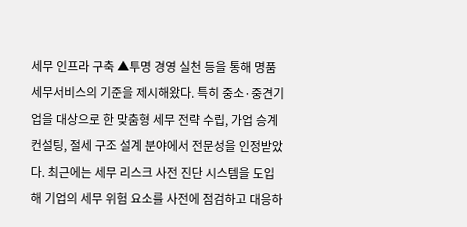세무 인프라 구축 ▲투명 경영 실천 등을 통해 명품 세무서비스의 기준을 제시해왔다. 특히 중소·중견기업을 대상으로 한 맞춤형 세무 전략 수립, 가업 승계 컨설팅, 절세 구조 설계 분야에서 전문성을 인정받았다. 최근에는 세무 리스크 사전 진단 시스템을 도입해 기업의 세무 위험 요소를 사전에 점검하고 대응하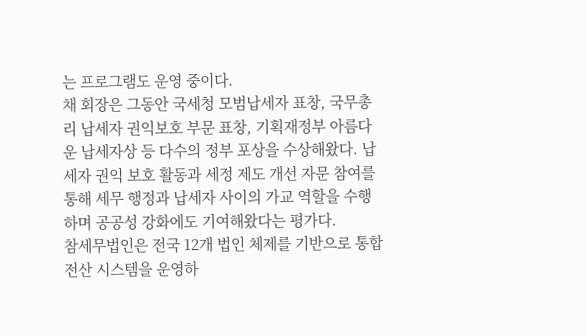는 프로그램도 운영 중이다.
채 회장은 그동안 국세청 모범납세자 표창, 국무총리 납세자 권익보호 부문 표창, 기획재정부 아름다운 납세자상 등 다수의 정부 포상을 수상해왔다. 납세자 권익 보호 활동과 세정 제도 개선 자문 참여를 통해 세무 행정과 납세자 사이의 가교 역할을 수행하며 공공성 강화에도 기여해왔다는 평가다.
참세무법인은 전국 12개 법인 체제를 기반으로 통합 전산 시스템을 운영하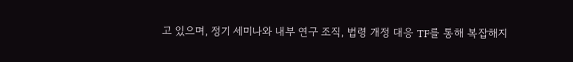고 있으며, 정기 세미나와 내부 연구 조직, 법령 개정 대응 TF를 통해 복잡해지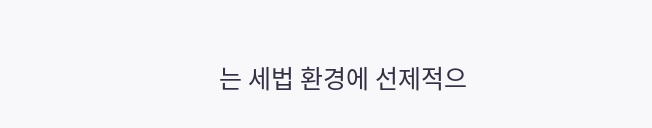는 세법 환경에 선제적으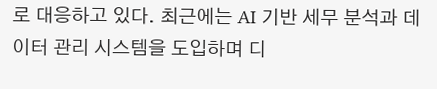로 대응하고 있다. 최근에는 AI 기반 세무 분석과 데이터 관리 시스템을 도입하며 디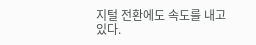지털 전환에도 속도를 내고 있다.